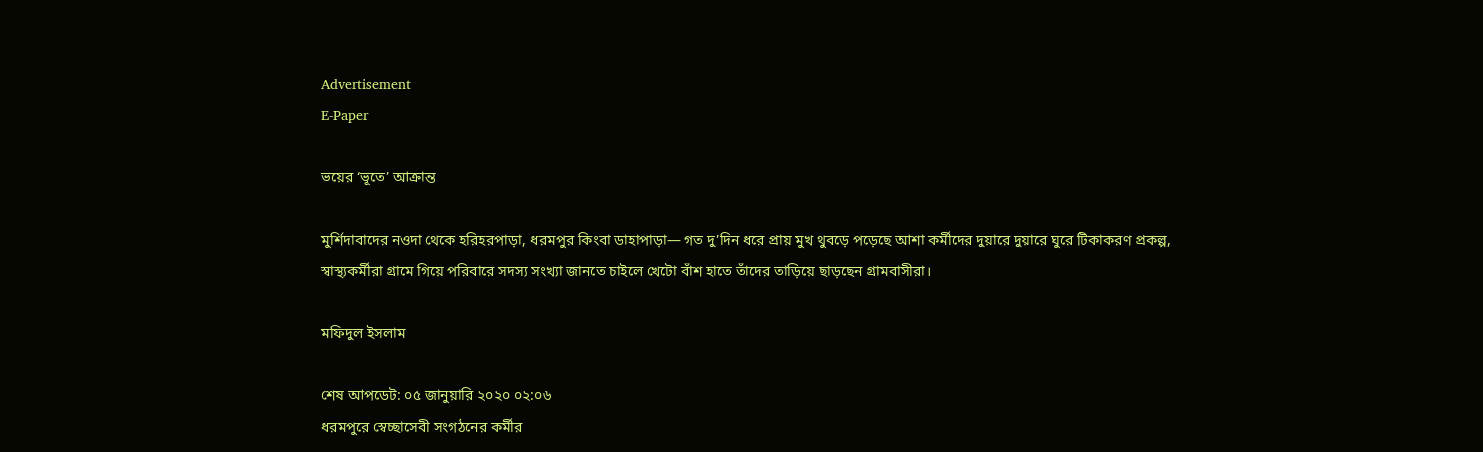Advertisement
E-Paper

ভয়ের ‘ভূতে’ আক্রান্ত

মুর্শিদাবাদের নওদা থেকে হরিহরপাড়া, ধরমপুর কিংবা ডাহাপাড়া— গত দু’দিন ধরে প্রায় মুখ থুবড়ে পড়েছে আশা কর্মীদের দুয়ারে দুয়ারে ঘুরে টিকাকরণ প্রকল্প, স্বাস্থ্যকর্মীরা গ্রামে গিয়ে পরিবারে সদস্য সংখ্যা জানতে চাইলে খেটো বাঁশ হাতে তাঁদের তাড়িয়ে ছাড়ছেন গ্রামবাসীরা।

মফিদুল ইসলাম

শেষ আপডেট: ০৫ জানুয়ারি ২০২০ ০২:০৬
ধরমপুরে স্বেচ্ছাসেবী সংগঠনের কর্মীর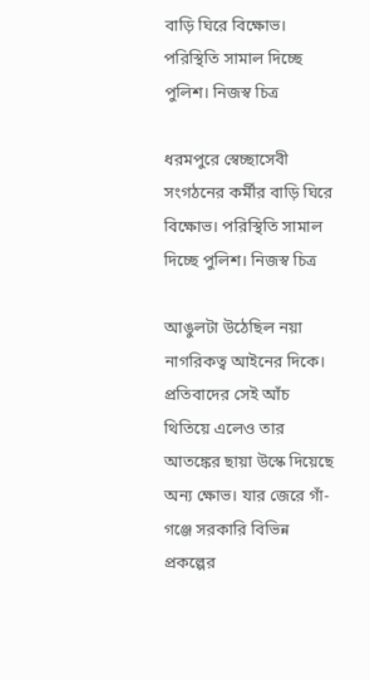বাড়ি ঘিরে বিক্ষোভ। পরিস্থিতি সামাল দিচ্ছে পুলিশ। নিজস্ব চিত্র

ধরমপুরে স্বেচ্ছাসেবী সংগঠনের কর্মীর বাড়ি ঘিরে বিক্ষোভ। পরিস্থিতি সামাল দিচ্ছে পুলিশ। নিজস্ব চিত্র

আঙুলটা উঠেছিল নয়া নাগরিকত্ব আইনের দিকে। প্রতিবাদের সেই আঁচ থিতিয়ে এলেও তার আতঙ্কের ছায়া উস্কে দিয়েছে অন্য ক্ষোভ। যার জেরে গাঁ-গঞ্জে সরকারি বিভিন্ন প্রকল্পের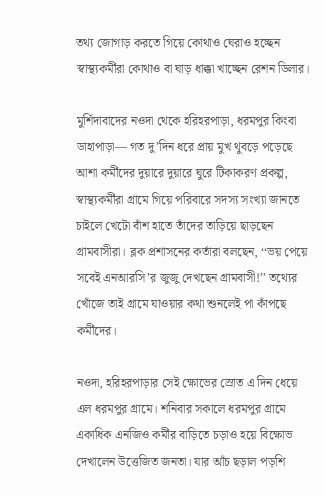তথ্য জোগাড় করতে গিয়ে কোথাও ঘেরাও হচ্ছেন স্বাস্থ্যকর্মীরা কোথাও বা ঘাড় ধাক্কা খাচ্ছেন রেশন ডিলার।

মুর্শিদাবাদের নওদা থেকে হরিহরপাড়া, ধরমপুর কিংবা ডাহাপাড়া— গত দু’দিন ধরে প্রায় মুখ থুবড়ে পড়েছে আশা কর্মীদের দুয়ারে দুয়ারে ঘুরে টিকাকরণ প্রকল্প, স্বাস্থ্যকর্মীরা গ্রামে গিয়ে পরিবারে সদস্য সংখ্যা জানতে চাইলে খেটো বাঁশ হাতে তাঁদের তাড়িয়ে ছাড়ছেন গ্রামবাসীরা। ব্লক প্রশাসনের কর্তারা বলছেন, ‘‘ভয় পেয়ে সবেই এনআরসি’র জুজু দেখছেন গ্রামবাসী!’’ তথ্যের খোঁজে তাই গ্রামে যাওয়ার কথা শুনলেই পা কাঁপছে কর্মীদের।

নওদা, হরিহরপাড়ার সেই ক্ষোভের স্রোত এ দিন ধেয়ে এল ধরমপুর গ্রামে। শনিবার সকালে ধরমপুর গ্রামে একাধিক এনজিও কর্মীর বাড়িতে চড়াও হয়ে বিক্ষোভ দেখালেন উত্তেজিত জনতা। যার আঁচ ছড়াল পড়শি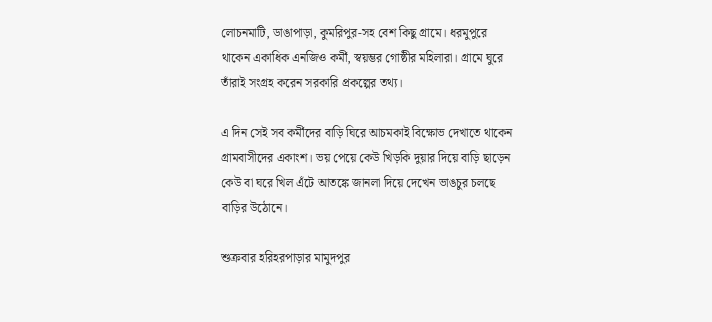লোচনমাটি, ডাঙাপাড়া, কুমরিপুর-সহ বেশ কিছু গ্রামে। ধরমুপুরে থাকেন একাধিক এনজিও কর্মী, স্বয়ম্ভর গোষ্ঠীর মহিলারা। গ্রামে ঘুরে তাঁরাই সংগ্রহ করেন সরকারি প্রকল্পের তথ্য।

এ দিন সেই সব কর্মীদের বাড়ি ঘিরে আচমকাই বিক্ষোভ দেখাতে থাকেন গ্রামবাসীদের একাংশ। ভয় পেয়ে কেউ খিড়কি দুয়ার দিয়ে বাড়ি ছাড়েন কেউ বা ঘরে খিল এঁটে আতঙ্কে জানলা দিয়ে দেখেন ভাঙচুর চলছে বাড়ির উঠোনে।

শুক্রবার হরিহরপাড়ার মামুদপুর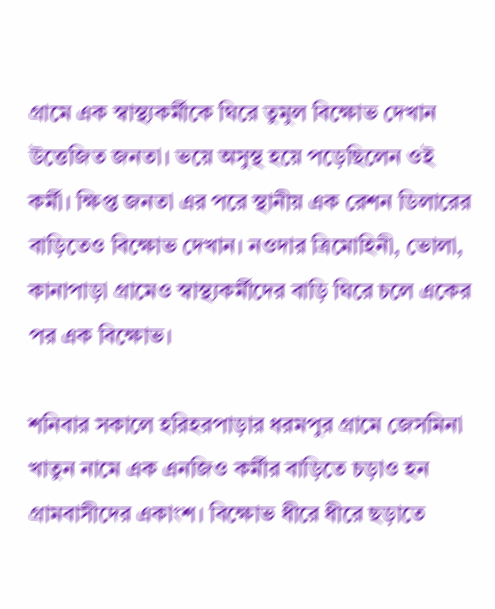গ্রামে এক স্বাস্থ্যকর্মীকে ঘিরে তুমুল বিক্ষোভ দেখান উত্তেজিত জনতা। ভয়ে অসুস্থ হয়ে পড়েছিলেন ওই কর্মী। ক্ষিপ্ত জনতা এর পরে স্থানীয় এক রেশন ডিলারের বাড়িতেও বিক্ষোভ দেখান। নওদার ত্রিমোহিনী, ভোলা, কানাপাড়া গ্রামেও স্বাস্থ্যকর্মীদের বাড়ি ঘিরে চলে একের পর এক বিক্ষোভ।

শনিবার সকালে হরিহরপাড়ার ধরমপুর গ্রামে জেসমিনা খাতুন নামে এক এনজিও কর্মীর বাড়িতে চড়াও হন গ্রামবাসীদের একাংশ। বিক্ষোভ ধীরে ধীরে ছড়াতে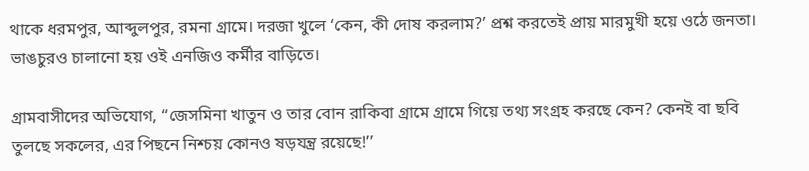থাকে ধরমপুর, আব্দুলপুর, রমনা গ্রামে। দরজা খুলে ‘কেন, কী দোষ করলাম?’ প্রশ্ন করতেই প্রায় মারমুখী হয়ে ওঠে জনতা। ভাঙচুরও চালানো হয় ওই এনজিও কর্মীর বাড়িতে।

গ্রামবাসীদের অভিযোগ, ‘‘জেসমিনা খাতুন ও তার বোন রাকিবা গ্রামে গ্রামে গিয়ে তথ্য সংগ্রহ করছে কেন? কেনই বা ছবি তুলছে সকলের, এর পিছনে নিশ্চয় কোনও ষড়যন্ত্র রয়েছে!’’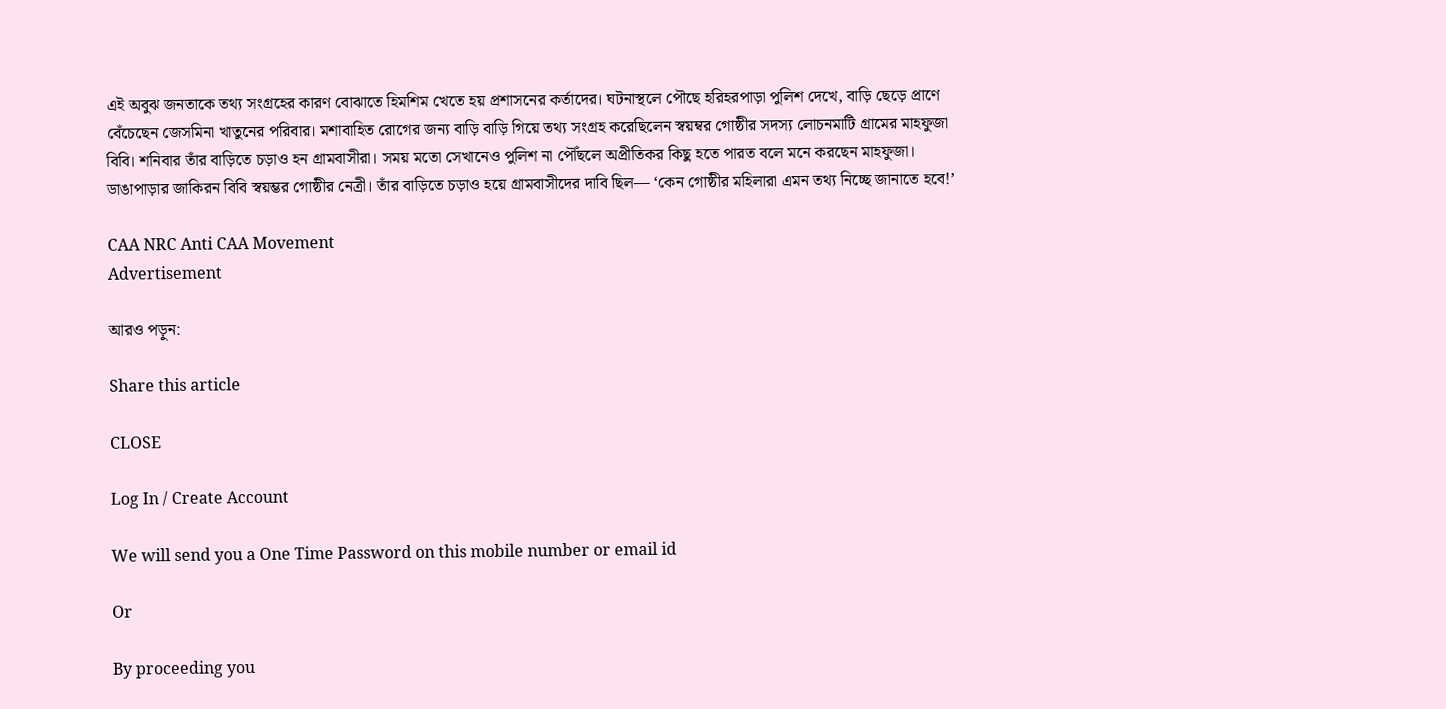এই অবুঝ জনতাকে তথ্য সংগ্রহের কারণ বোঝাতে হিমশিম খেতে হয় প্রশাসনের কর্তাদের। ঘটনাস্থলে পৌছে হরিহরপাড়া পুলিশ দেখে, বাড়ি ছেড়ে প্রাণে বেঁচেছেন জেসমিনা খাতুনের পরিবার। মশাবাহিত রোগের জন্য বাড়ি বাড়ি গিয়ে তথ্য সংগ্রহ করেছিলেন স্বয়ম্বর গোষ্ঠীর সদস্য লোচনমাটি গ্রামের মাহফুজা বিবি। শনিবার তাঁর বাড়িতে চড়াও হন গ্রামবাসীরা। সময় মতো সেখানেও পুলিশ না পৌঁছলে অপ্রীতিকর কিছু হতে পারত বলে মনে করছেন মাহফুজা। ডাঙাপাড়ার জাকিরন বিবি স্বয়ম্ভর গোষ্ঠীর নেত্রী। তাঁর বাড়িতে চড়াও হয়ে গ্রামবাসীদের দাবি ছিল— ‘কেন গোষ্ঠীর মহিলারা এমন তথ্য নিচ্ছে জানাতে হবে!’

CAA NRC Anti CAA Movement
Advertisement

আরও পড়ুন:

Share this article

CLOSE

Log In / Create Account

We will send you a One Time Password on this mobile number or email id

Or

By proceeding you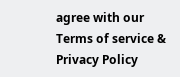agree with our Terms of service & Privacy Policy